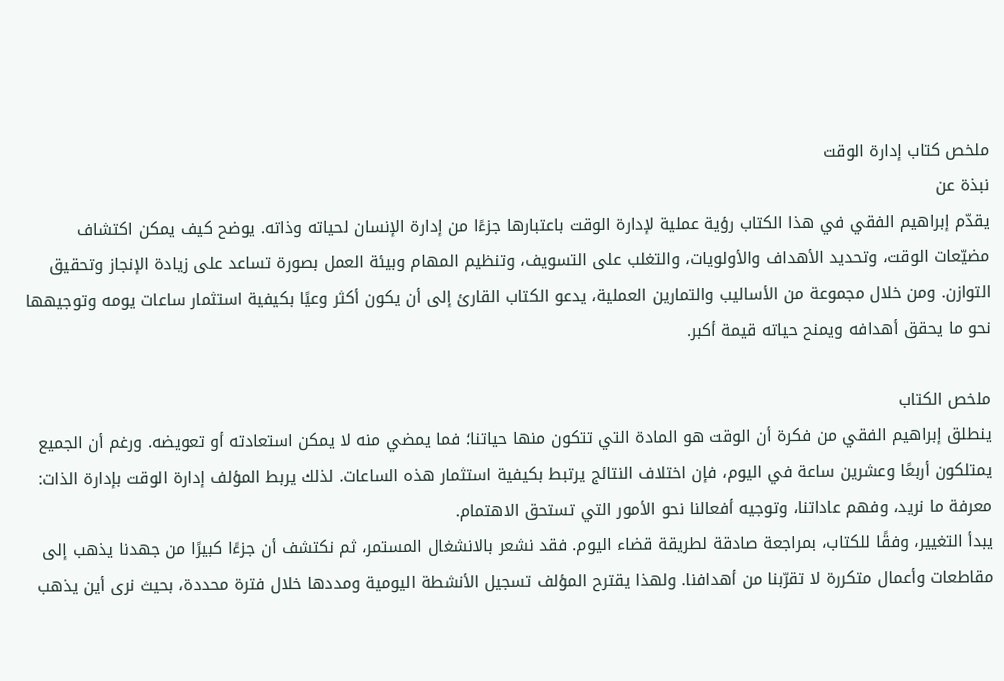ملخص كتاب إدارة الوقت
نبذة عن
يقدّم إبراهيم الفقي في هذا الكتاب رؤية عملية لإدارة الوقت باعتبارها جزءًا من إدارة الإنسان لحياته وذاته. يوضح كيف يمكن اكتشاف مضيّعات الوقت، وتحديد الأهداف والأولويات، والتغلب على التسويف، وتنظيم المهام وبيئة العمل بصورة تساعد على زيادة الإنجاز وتحقيق التوازن. ومن خلال مجموعة من الأساليب والتمارين العملية، يدعو الكتاب القارئ إلى أن يكون أكثر وعيًا بكيفية استثمار ساعات يومه وتوجيهها نحو ما يحقق أهدافه ويمنح حياته قيمة أكبر.

ملخص الكتاب
ينطلق إبراهيم الفقي من فكرة أن الوقت هو المادة التي تتكون منها حياتنا؛ فما يمضي منه لا يمكن استعادته أو تعويضه. ورغم أن الجميع يمتلكون أربعًا وعشرين ساعة في اليوم، فإن اختلاف النتائج يرتبط بكيفية استثمار هذه الساعات. لذلك يربط المؤلف إدارة الوقت بإدارة الذات: معرفة ما نريد، وفهم عاداتنا، وتوجيه أفعالنا نحو الأمور التي تستحق الاهتمام.
يبدأ التغيير، وفقًا للكتاب، بمراجعة صادقة لطريقة قضاء اليوم. فقد نشعر بالانشغال المستمر، ثم نكتشف أن جزءًا كبيرًا من جهدنا يذهب إلى مقاطعات وأعمال متكررة لا تقرّبنا من أهدافنا. ولهذا يقترح المؤلف تسجيل الأنشطة اليومية ومددها خلال فترة محددة، بحيث نرى أين يذهب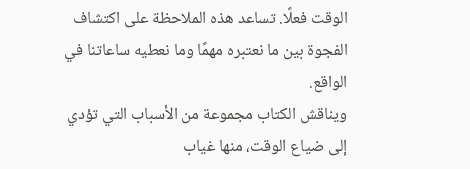الوقت فعلًا. تساعد هذه الملاحظة على اكتشاف الفجوة بين ما نعتبره مهمًا وما نعطيه ساعاتنا في الواقع.
ويناقش الكتاب مجموعة من الأسباب التي تؤدي إلى ضياع الوقت، منها غياب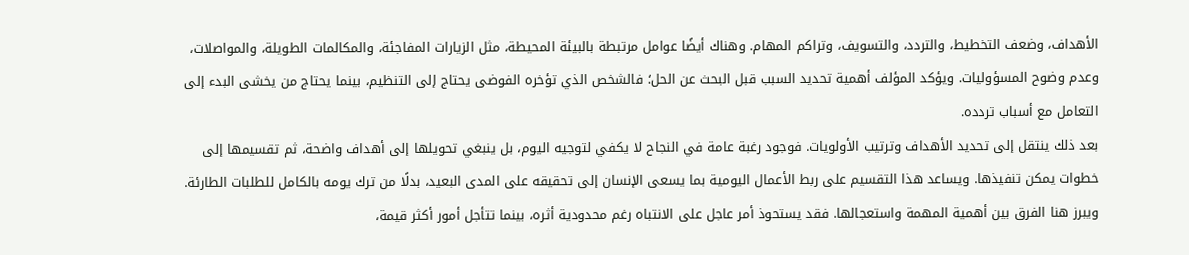الأهداف، وضعف التخطيط، والتردد، والتسويف، وتراكم المهام. وهناك أيضًا عوامل مرتبطة بالبيئة المحيطة، مثل الزيارات المفاجئة، والمكالمات الطويلة، والمواصلات، وعدم وضوح المسؤوليات. ويؤكد المؤلف أهمية تحديد السبب قبل البحث عن الحل؛ فالشخص الذي تؤخره الفوضى يحتاج إلى التنظيم، بينما يحتاج من يخشى البدء إلى التعامل مع أسباب تردده.
بعد ذلك ينتقل إلى تحديد الأهداف وترتيب الأولويات. فوجود رغبة عامة في النجاح لا يكفي لتوجيه اليوم، بل ينبغي تحويلها إلى أهداف واضحة، ثم تقسيمها إلى خطوات يمكن تنفيذها. ويساعد هذا التقسيم على ربط الأعمال اليومية بما يسعى الإنسان إلى تحقيقه على المدى البعيد، بدلًا من ترك يومه بالكامل للطلبات الطارئة.
ويبرز هنا الفرق بين أهمية المهمة واستعجالها. فقد يستحوذ أمر عاجل على الانتباه رغم محدودية أثره، بينما تتأجل أمور أكثر قيمة،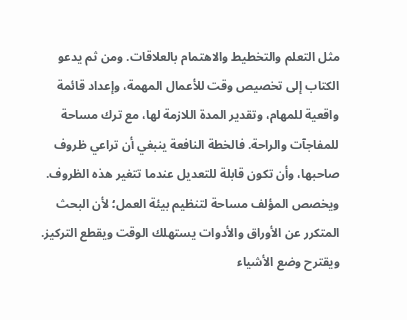مثل التعلم والتخطيط والاهتمام بالعلاقات. ومن ثم يدعو الكتاب إلى تخصيص وقت للأعمال المهمة، وإعداد قائمة واقعية للمهام، وتقدير المدة اللازمة لها، مع ترك مساحة للمفاجآت والراحة. فالخطة النافعة ينبغي أن تراعي ظروف صاحبها، وأن تكون قابلة للتعديل عندما تتغير هذه الظروف.
ويخصص المؤلف مساحة لتنظيم بيئة العمل؛ لأن البحث المتكرر عن الأوراق والأدوات يستهلك الوقت ويقطع التركيز. ويقترح وضع الأشياء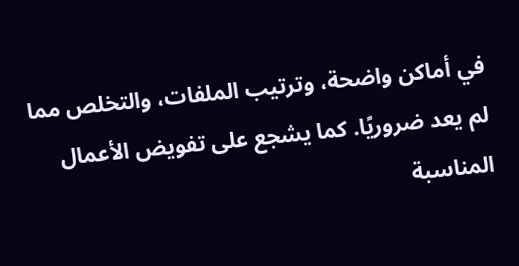في أماكن واضحة، وترتيب الملفات، والتخلص مما لم يعد ضروريًا. كما يشجع على تفويض الأعمال المناسبة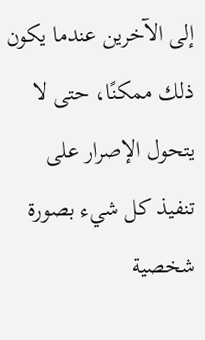إلى الآخرين عندما يكون ذلك ممكنًا، حتى لا يتحول الإصرار على تنفيذ كل شيء بصورة شخصية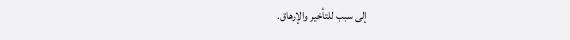إلى سبب للتأخير والإرهاق.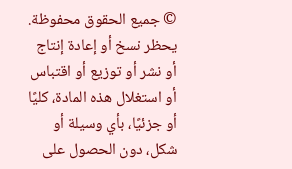© جميع الحقوق محفوظة. يحظر نسخ أو إعادة إنتاج أو نشر أو توزيع أو اقتباس أو استغلال هذه المادة، كليًا أو جزئيًا، بأي وسيلة أو شكل، دون الحصول على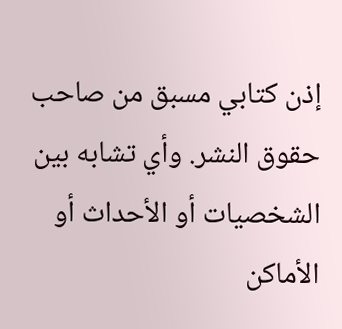إذن كتابي مسبق من صاحب حقوق النشر. وأي تشابه بين الشخصيات أو الأحداث أو الأماكن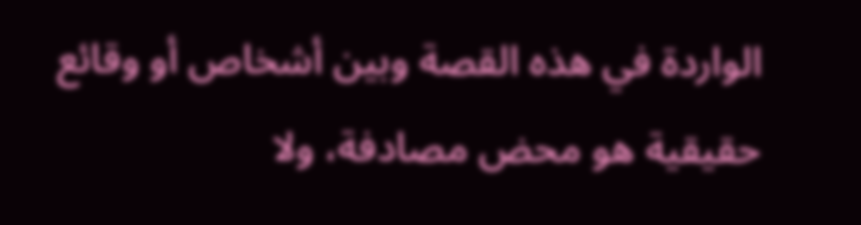الواردة في هذه القصة وبين أشخاص أو وقائع حقيقية هو محض مصادفة، ولا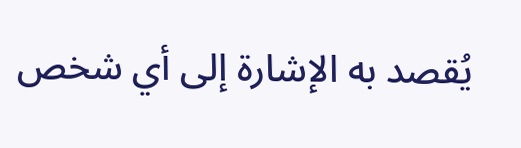يُقصد به الإشارة إلى أي شخص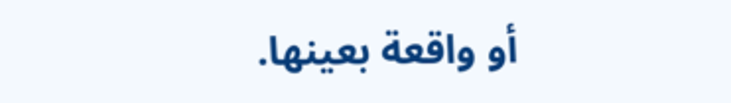أو واقعة بعينها.